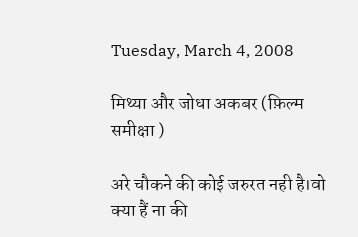Tuesday, March 4, 2008

मिथ्या और जोधा अकबर (फ़िल्म समीक्षा )

अरे चौकने की कोई जरुरत नही है।वो क्या हैं ना की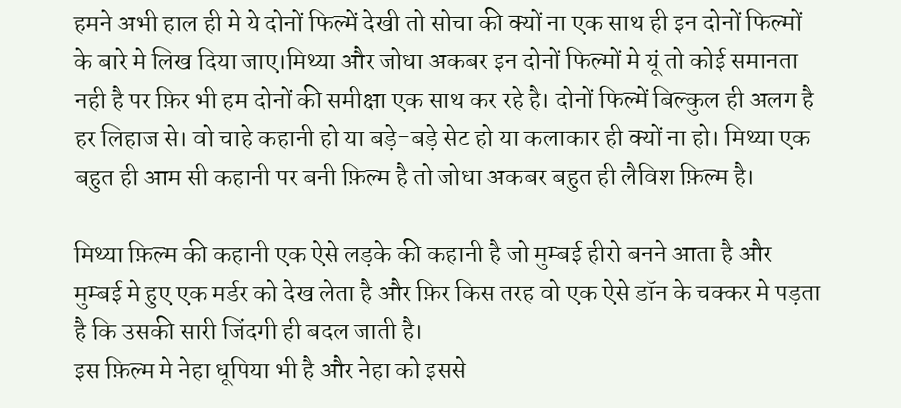हमने अभी हाल ही मे ये दोनों फिल्में देखी तो सोचा की क्यों ना एक साथ ही इन दोनों फिल्मों के बारे मे लिख दिया जाए।मिथ्या और जोधा अकबर इन दोनों फिल्मों मे यूं तो कोई समानता नही है पर फ़िर भी हम दोनों की समीक्षा एक साथ कर रहे है। दोनों फिल्में बिल्कुल ही अलग है हर लिहाज से। वो चाहे कहानी हो या बड़े-बड़े सेट हो या कलाकार ही क्यों ना हो। मिथ्या एक बहुत ही आम सी कहानी पर बनी फ़िल्म है तो जोधा अकबर बहुत ही लैविश फ़िल्म है।

मिथ्या फ़िल्म की कहानी एक ऐसे लड़के की कहानी है जो मुम्बई हीरो बनने आता है और मुम्बई मे हुए एक मर्डर को देख लेता है और फ़िर किस तरह वो एक ऐसे डॉन के चक्कर मे पड़ता है कि उसकी सारी जिंदगी ही बदल जाती है।
इस फ़िल्म मे नेहा धूपिया भी है और नेहा को इससे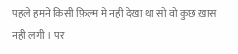पहले हमने किसी फ़िल्म मे नही देखा था सो वो कुछ ख़ास नही लगी । पर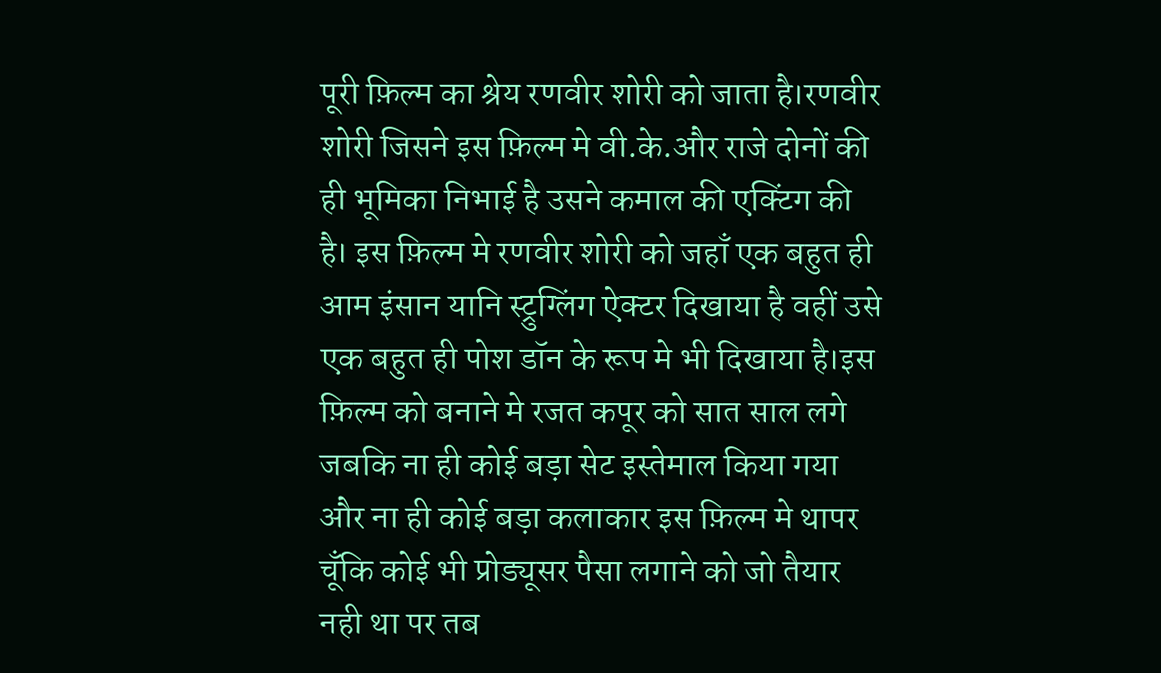पूरी फ़िल्म का श्रेय रणवीर शोरी को जाता है।रणवीर शोरी जिसने इस फ़िल्म मे वी.के.और राजे दोनों की ही भूमिका निभाई है उसने कमाल की एक्टिंग की है। इस फ़िल्म मे रणवीर शोरी को जहाँ एक बहुत ही आम इंसान यानि स्ट्रुग्लिंग ऐक्टर दिखाया है वहीं उसे एक बहुत ही पोश डॉन के रूप मे भी दिखाया है।इस फ़िल्म को बनाने मे रजत कपूर को सात साल लगे जबकि ना ही कोई बड़ा सेट इस्तेमाल किया गया और ना ही कोई बड़ा कलाकार इस फ़िल्म मे थापर चूँकि कोई भी प्रोड्यूसर पैसा लगाने को जो तैयार नही था पर तब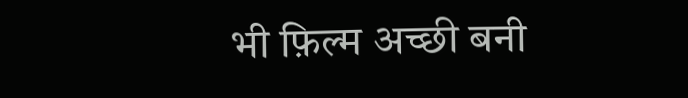भी फ़िल्म अच्छी बनी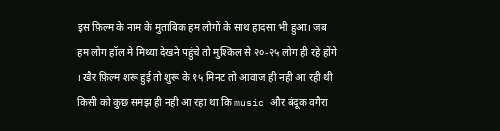इस फ़िल्म के नाम के मुताबिक हम लोगों के साथ हादसा भी हुआ। जब हम लोग हॉल मे मिथ्या देखने पहुंचे तो मुश्किल से २०-२५ लोग ही रहे होंगे । खैर फ़िल्म शरू हुई तो शुरू के १५ मिनट तो आवाज ही नही आ रही थी किसी को कुछ समझ ही नही आ रहा था कि music और बंदूक वगैरा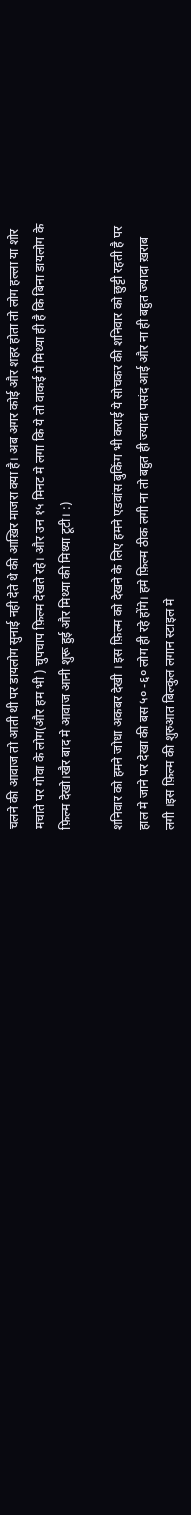चलने की आवाज तो आती थी पर डायलोग सुनाई नही देते थे की आख़िर माजरा क्या है। अब अगर कोई और शहर होता तो लोग हल्ला या शोर मचाते पर गोवा के लोग(और हम भी ) चुपचाप फ़िल्म देखते रहे। और उन १५ मिनट मे लगा कि ये तो वाकई मे मिथ्या ही है कि बिना डायलोग के फ़िल्म देखो।खैर बाद मे आवाज आनी शुरू हुई और मिथ्या की मिथ्या टूटी। :)

शनिवार को हमने जोधा अकबर देखी । इस फ़िल्म को देखने के लिए हमने एडवांस बुकिंग भी कराई ये सोचकर की शनिवार को छुट्टी रहती है पर हाल मे जाने पर देखा की बस ५० -६० लोग ही रहे होंगे। हमे फ़िल्म ठीक लगी ना तो बहुत ही ज्यादा पसंद आई और ना ही बहुत ज्यादा ख़राब लगी ।इस फ़िल्म की शुरुआत बिल्कुल लगान स्टाइल मे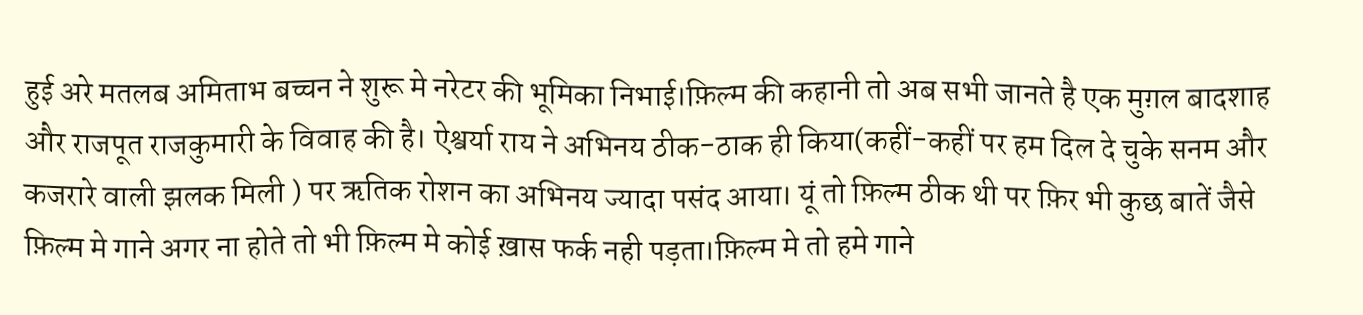हुई अरे मतलब अमिताभ बच्चन ने शुरू मे नरेटर की भूमिका निभाई।फ़िल्म की कहानी तो अब सभी जानते है एक मुग़ल बादशाह और राजपूत राजकुमारी के विवाह की है। ऐश्वर्या राय ने अभिनय ठीक-ठाक ही किया(कहीं-कहीं पर हम दिल दे चुके सनम और कजरारे वाली झलक मिली ) पर ऋतिक रोशन का अभिनय ज्यादा पसंद आया। यूं तो फ़िल्म ठीक थी पर फ़िर भी कुछ बातें जैसे फ़िल्म मे गाने अगर ना होते तो भी फ़िल्म मे कोई ख़ास फर्क नही पड़ता।फ़िल्म मे तो हमे गाने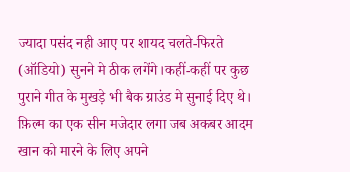ज्यादा पसंद नही आए पर शायद चलते-फिरते (ऑडियो) सुनने मे ठीक लगेंगे।कहीं-कहीं पर कुछ पुराने गीत के मुखड़े भी बैक ग्राउंड मे सुनाई दिए थे। फ़िल्म का एक सीन मजेदार लगा जब अकबर आदम खान को मारने के लिए अपने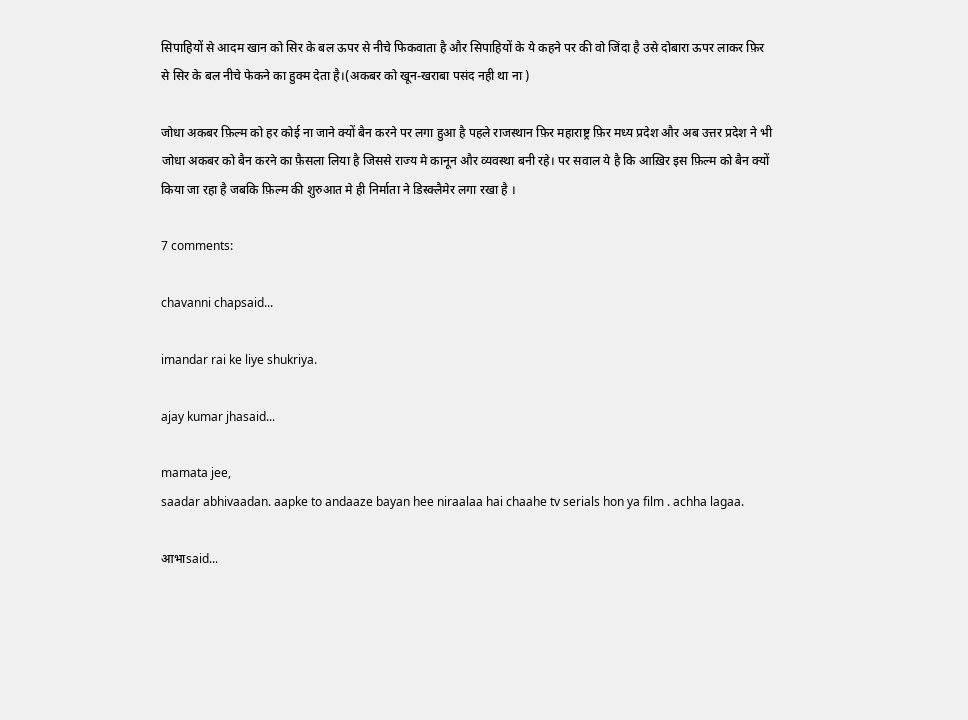सिपाहियों से आदम खान को सिर के बल ऊपर से नीचे फिकवाता है और सिपाहियों के ये कहने पर की वो जिंदा है उसे दोबारा ऊपर लाकर फ़िर से सिर के बल नीचे फेकने का हुक्म देता है।(अकबर को खून-खराबा पसंद नही था ना )

जोधा अकबर फ़िल्म को हर कोई ना जाने क्यों बैन करने पर लगा हुआ है पहले राजस्थान फ़िर महाराष्ट्र फ़िर मध्य प्रदेश और अब उत्तर प्रदेश ने भी जोधा अकबर को बैन करने का फ़ैसला लिया है जिससे राज्य मे कानून और व्यवस्था बनी रहे। पर सवाल ये है कि आख़िर इस फ़िल्म को बैन क्यों किया जा रहा है जबकि फ़िल्म की शुरुआत मे ही निर्माता ने डिस्क्लैमेर लगा रखा है ।

7 comments:

chavanni chapsaid...

imandar rai ke liye shukriya.

ajay kumar jhasaid...

mamata jee,
saadar abhivaadan. aapke to andaaze bayan hee niraalaa hai chaahe tv serials hon ya film . achha lagaa.

आभाsaid...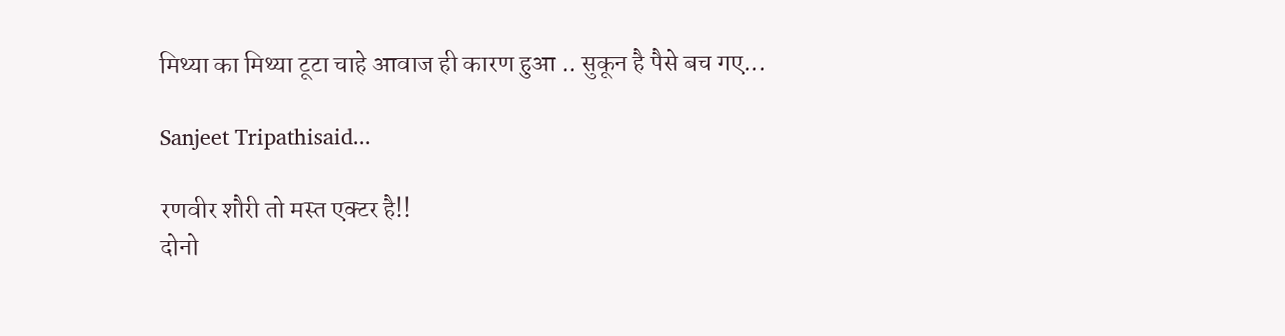मिथ्या का मिथ्या टूटा चाहे आवाज ही कारण हुआ .. सुकून है पैसे बच गए...

Sanjeet Tripathisaid...

रणवीर शौरी तो मस्त एक्टर है!!
दोनो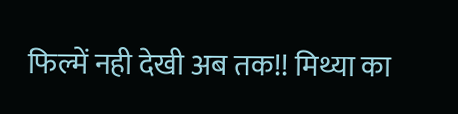फिल्में नही देखी अब तक!! मिथ्या का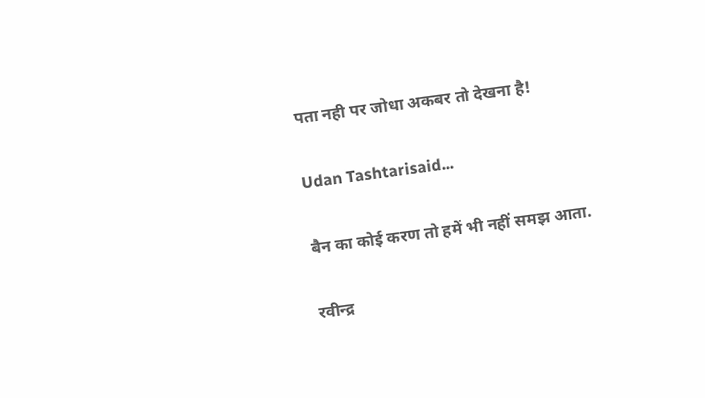पता नही पर जोधा अकबर तो देखना है!

Udan Tashtarisaid...

बैन का कोई करण तो हमें भी नहीं समझ आता.

रवीन्द्र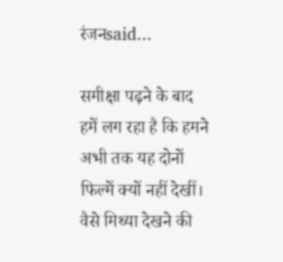रंजनsaid...

समीक्षा पढ़ने के बाद हमें लग रहा है कि हमने अभी तक यह दोनों फिल्में क्यों नहीं देखीं। वैसे मिथ्या देखने की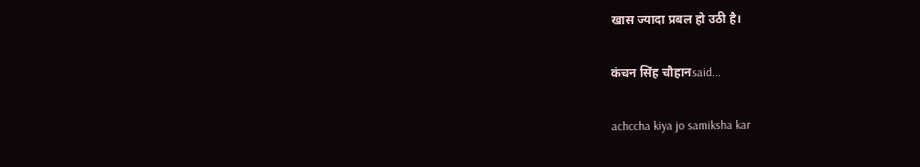खास ज्यादा प्रबल हो उठी है।

कंचन सिंह चौहानsaid...

achccha kiya jo samiksha kar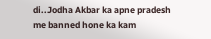di..Jodha Akbar ka apne pradesh me banned hone ka kam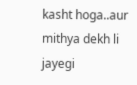kasht hoga..aur mithya dekh li jayegi